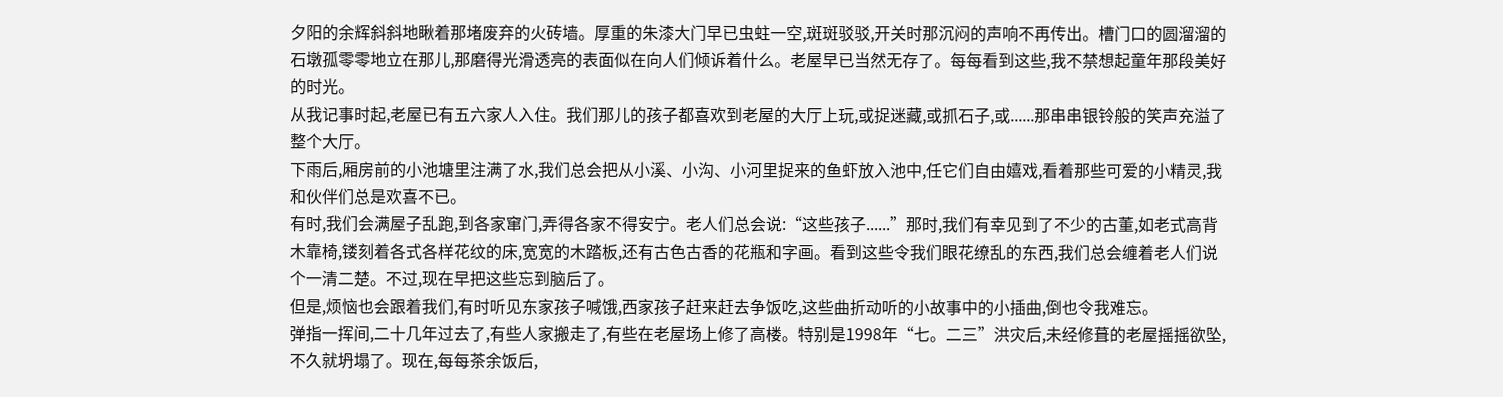夕阳的余辉斜斜地瞅着那堵废弃的火砖墙。厚重的朱漆大门早已虫蛀一空,斑斑驳驳,开关时那沉闷的声响不再传出。槽门口的圆溜溜的石墩孤零零地立在那儿,那磨得光滑透亮的表面似在向人们倾诉着什么。老屋早已当然无存了。每每看到这些,我不禁想起童年那段美好的时光。
从我记事时起,老屋已有五六家人入住。我们那儿的孩子都喜欢到老屋的大厅上玩,或捉迷藏,或抓石子,或......那串串银铃般的笑声充溢了整个大厅。
下雨后,厢房前的小池塘里注满了水,我们总会把从小溪、小沟、小河里捉来的鱼虾放入池中,任它们自由嬉戏,看着那些可爱的小精灵,我和伙伴们总是欢喜不已。
有时,我们会满屋子乱跑,到各家窜门,弄得各家不得安宁。老人们总会说:“这些孩子......”那时,我们有幸见到了不少的古董,如老式高背木靠椅,镂刻着各式各样花纹的床,宽宽的木踏板,还有古色古香的花瓶和字画。看到这些令我们眼花缭乱的东西,我们总会缠着老人们说个一清二楚。不过,现在早把这些忘到脑后了。
但是,烦恼也会跟着我们,有时听见东家孩子喊饿,西家孩子赶来赶去争饭吃,这些曲折动听的小故事中的小插曲,倒也令我难忘。
弹指一挥间,二十几年过去了,有些人家搬走了,有些在老屋场上修了高楼。特别是1998年“七。二三”洪灾后,未经修葺的老屋摇摇欲坠,不久就坍塌了。现在,每每茶余饭后,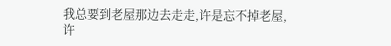我总要到老屋那边去走走,许是忘不掉老屋,许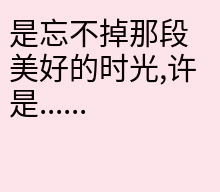是忘不掉那段美好的时光,许是......